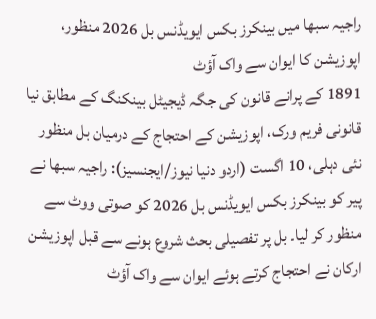راجیہ سبھا میں بینکرز بکس ایویڈنس بل 2026 منظور، اپوزیشن کا ایوان سے واک آؤٹ
1891 کے پرانے قانون کی جگہ ڈیجیٹل بینکنگ کے مطابق نیا قانونی فریم ورک، اپوزیشن کے احتجاج کے درمیان بل منظور
نئی دہلی، 10 اگست (اردو دنیا نیوز/ایجنسیز): راجیہ سبھا نے پیر کو بینکرز بکس ایویڈنس بل 2026 کو صوتی ووٹ سے منظور کر لیا۔ بل پر تفصیلی بحث شروع ہونے سے قبل اپوزیشن ارکان نے احتجاج کرتے ہوئے ایوان سے واک آؤٹ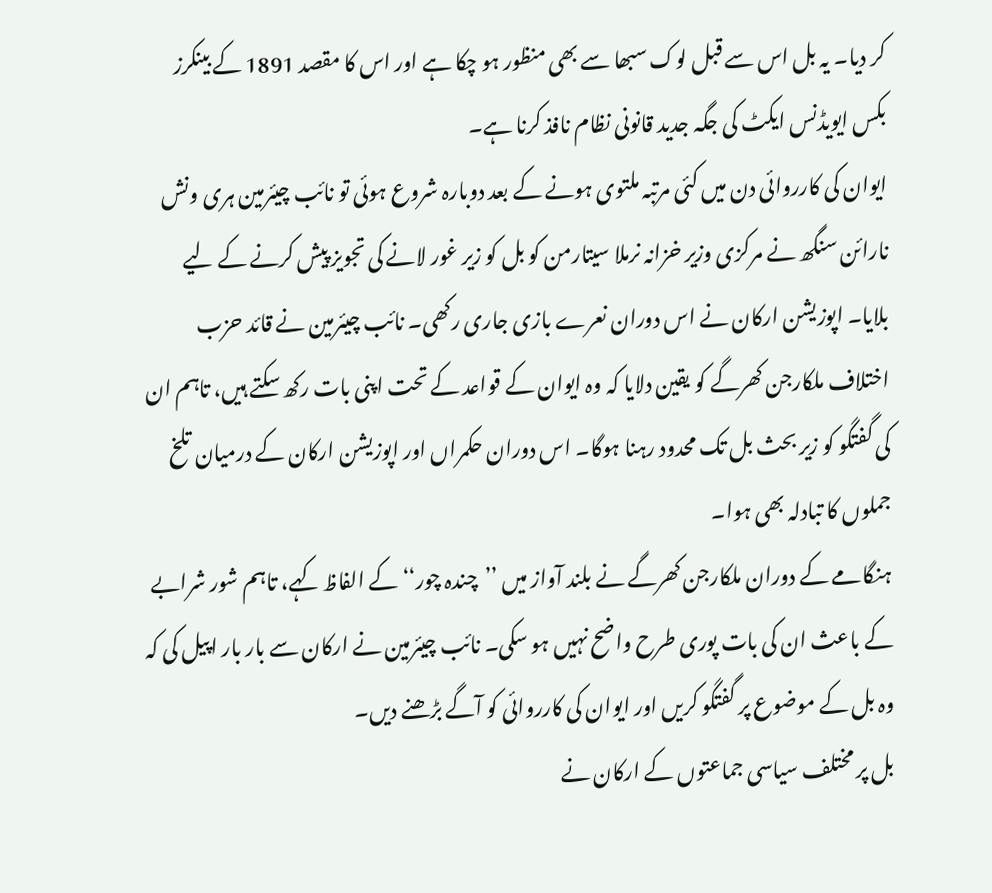کر دیا۔ یہ بل اس سے قبل لوک سبھا سے بھی منظور ہو چکا ہے اور اس کا مقصد 1891 کے بینکرز بکس ایویڈنس ایکٹ کی جگہ جدید قانونی نظام نافذ کرنا ہے۔
ایوان کی کارروائی دن میں کئی مرتبہ ملتوی ہونے کے بعد دوبارہ شروع ہوئی تو نائب چیئرمین ہری ونش نارائن سنگھ نے مرکزی وزیر خزانہ نرملا سیتارمن کو بل کو زیر غور لانے کی تجویز پیش کرنے کے لیے بلایا۔ اپوزیشن ارکان نے اس دوران نعرے بازی جاری رکھی۔ نائب چیئرمین نے قائد حزب اختلاف ملکارجن کھرگے کو یقین دلایا کہ وہ ایوان کے قواعد کے تحت اپنی بات رکھ سکتے ہیں، تاہم ان کی گفتگو کو زیر بحث بل تک محدود رہنا ہوگا۔ اس دوران حکمراں اور اپوزیشن ارکان کے درمیان تلخ جملوں کا تبادلہ بھی ہوا۔
ہنگامے کے دوران ملکارجن کھرگے نے بلند آواز میں ’’چندہ چور‘‘ کے الفاظ کہے، تاہم شور شرابے کے باعث ان کی بات پوری طرح واضح نہیں ہو سکی۔ نائب چیئرمین نے ارکان سے بار بار اپیل کی کہ وہ بل کے موضوع پر گفتگو کریں اور ایوان کی کارروائی کو آگے بڑھنے دیں۔
بل پر مختلف سیاسی جماعتوں کے ارکان نے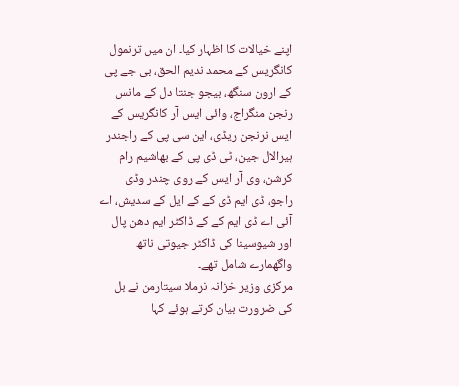اپنے خیالات کا اظہار کیا۔ ان میں ترنمول کانگریس کے محمد ندیم الحق، بی جے پی کے ارون سنگھ، بیجو جنتا دل کے مانس رنجن منگراج، وائی ایس آر کانگریس کے ایس نرنجن ریڈی، این سی پی کے راجندر ہیرالال جین، ٹی ڈی پی کے بھاشیم رام کرشن، وی آر ایس کے روی چندر وڈی راجو، ڈی ایم ڈی کے کے ایل کے سدیش، اے آئی اے ڈی ایم کے کے ڈاکٹر ایم دھن پال اور شیوسینا کی ڈاکٹر جیوتی ناتھ واگھمارے شامل تھے۔
مرکزی وزیر خزانہ نرملا سیتارمن نے بل کی ضرورت بیان کرتے ہوئے کہا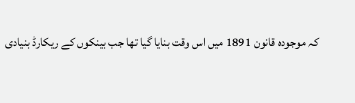کہ موجودہ قانون 1891 میں اس وقت بنایا گیا تھا جب بینکوں کے ریکارڈ بنیادی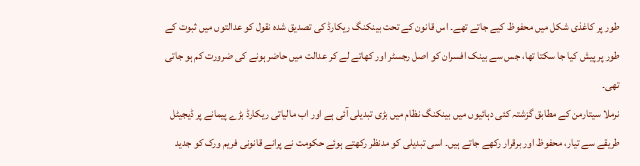طور پر کاغذی شکل میں محفوظ کیے جاتے تھے۔ اس قانون کے تحت بینکنگ ریکارڈ کی تصدیق شدہ نقول کو عدالتوں میں ثبوت کے طور پر پیش کیا جا سکتا تھا، جس سے بینک افسران کو اصل رجسٹر اور کھاتے لے کر عدالت میں حاضر ہونے کی ضرورت کم ہو جاتی تھی۔
نرملا سیتارمن کے مطابق گزشتہ کئی دہائیوں میں بینکنگ نظام میں بڑی تبدیلی آئی ہے اور اب مالیاتی ریکارڈ بڑے پیمانے پر ڈیجیٹل طریقے سے تیار، محفوظ اور برقرار رکھے جاتے ہیں۔ اسی تبدیلی کو مدنظر رکھتے ہوئے حکومت نے پرانے قانونی فریم ورک کو جدید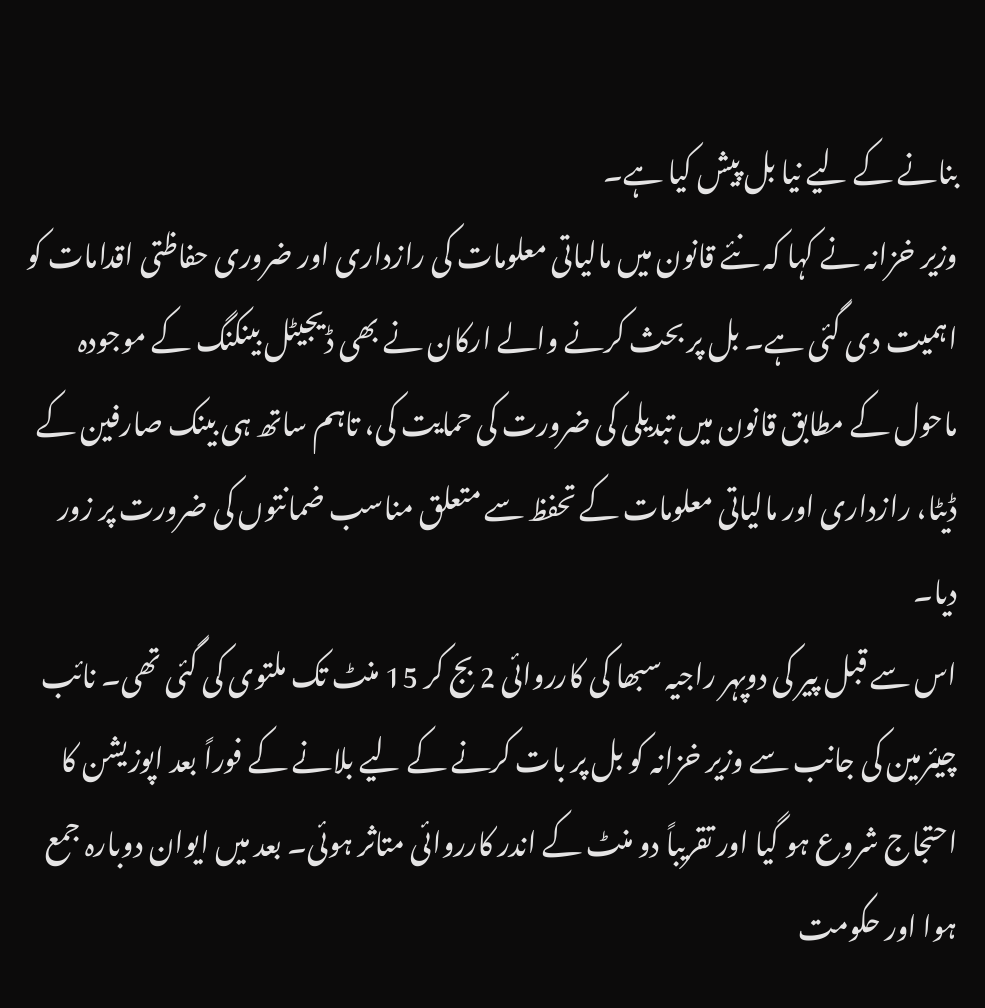بنانے کے لیے نیا بل پیش کیا ہے۔
وزیر خزانہ نے کہا کہ نئے قانون میں مالیاتی معلومات کی رازداری اور ضروری حفاظتی اقدامات کو اہمیت دی گئی ہے۔ بل پر بحث کرنے والے ارکان نے بھی ڈیجیٹل بینکنگ کے موجودہ ماحول کے مطابق قانون میں تبدیلی کی ضرورت کی حمایت کی، تاہم ساتھ ہی بینک صارفین کے ڈیٹا، رازداری اور مالیاتی معلومات کے تحفظ سے متعلق مناسب ضمانتوں کی ضرورت پر زور دیا۔
اس سے قبل پیر کی دوپہر راجیہ سبھا کی کارروائی 2 بج کر 15 منٹ تک ملتوی کی گئی تھی۔ نائب چیئرمین کی جانب سے وزیر خزانہ کو بل پر بات کرنے کے لیے بلانے کے فوراً بعد اپوزیشن کا احتجاج شروع ہو گیا اور تقریباً دو منٹ کے اندر کارروائی متاثر ہوئی۔ بعد میں ایوان دوبارہ جمع ہوا اور حکومت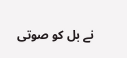نے بل کو صوتی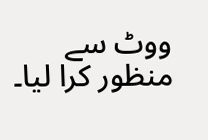ووٹ سے منظور کرا لیا۔